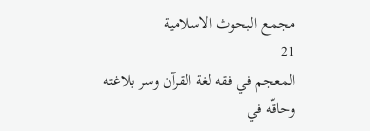مجمع البحوث الاسلامية
21
المعجم في فقه لغة القرآن وسر بلاغته
وحاقّه في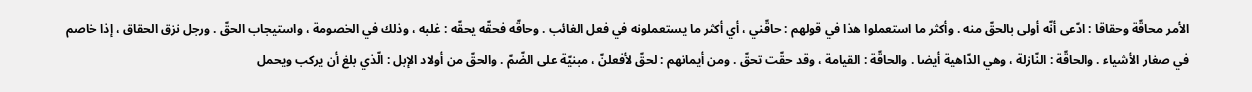الأمر محاقّة وحقاقا : ادّعى أنّه أولى بالحقّ منه . وأكثر ما استعملوا هذا في قولهم : حاقّني ، أي أكثر ما يستعملونه في فعل الغائب . وحاقّه فحقّه يحقّه : غلبه ، وذلك في الخصومة ، واستيجاب الحقّ . ورجل نزق الحقاق ، إذا خاصم في صغار الأشياء . والحاقّة : النّازلة ، وهي الدّاهية أيضا . والحاقّة : القيامة ، وقد حقّت تحقّ . ومن أيمانهم : لحقّ لأفعلنّ ، مبنيّة على الضّمّ . والحقّ من أولاد الإبل : الّذي بلغ أن يركب ويحمل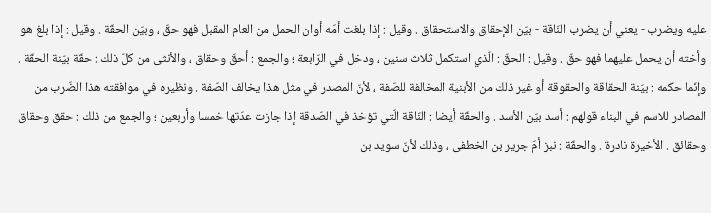عليه ويضرب - يعني أن يضرب النّاقة - بيّن الإحقاق والاستحقاق . وقيل : إذا بلغت أمّه أوان الحمل من العام المقبل فهو حقّ ، وبيّن الحقّة . وقيل : إذا بلغ هو وأخته أن يحمل عليهما فهو حقّ . وقيل : الحقّ : الّذي استكمل ثلاث سنين ، ودخل في الرّابعة ؛ والجمع : أحقّ وحقاق ، والأنثى من كلّ ذلك : حقّة بيّنة الحقّة . وإنّما حكمه : بيّنة الحقاقة والحقوقة أو غير ذلك من الأبنية المخالفة للصّفة ، لأنّ المصدر في مثل هذا يخالف الصّفة . ونظيره في موافقته هذا الضّرب من المصادر للاسم في البناء قولهم : أسد بيّن الأسد . والحقّة أيضا : النّاقة الّتي تؤخذ في الصّدقة إذا جازت عدّتها خمسا وأربعين ؛ والجمع من ذلك : حقق وحقاق وحقائق . الأخيرة نادرة . والحقّة : نبز أمّ جرير بن الخطفى ، وذلك لأنّ سويد بن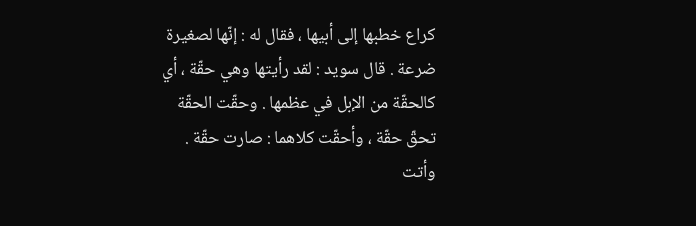كراع خطبها إلى أبيها ، فقال له : إنّها لصغيرة ضرعة . قال سويد : لقد رأيتها وهي حقّة ، أي كالحقّة من الإبل في عظمها . وحقّت الحقّة تحقّ حقّة ، وأحقّت كلاهما : صارت حقّة . وأتت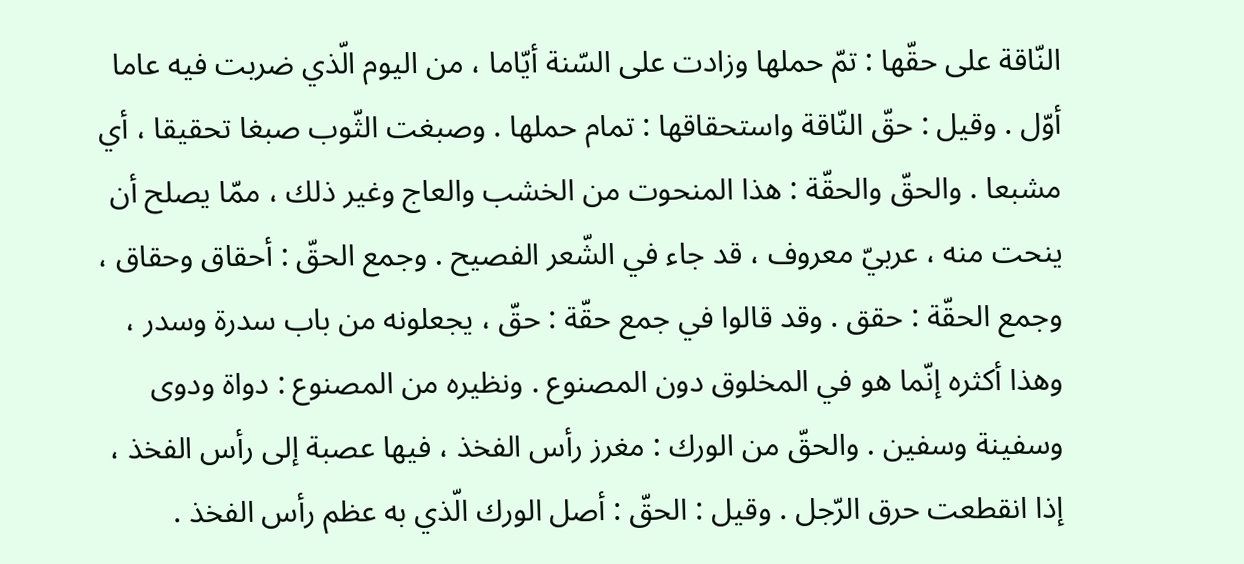النّاقة على حقّها : تمّ حملها وزادت على السّنة أيّاما ، من اليوم الّذي ضربت فيه عاما أوّل . وقيل : حقّ النّاقة واستحقاقها : تمام حملها . وصبغت الثّوب صبغا تحقيقا ، أي مشبعا . والحقّ والحقّة : هذا المنحوت من الخشب والعاج وغير ذلك ، ممّا يصلح أن ينحت منه ، عربيّ معروف ، قد جاء في الشّعر الفصيح . وجمع الحقّ : أحقاق وحقاق ، وجمع الحقّة : حقق . وقد قالوا في جمع حقّة : حقّ ، يجعلونه من باب سدرة وسدر ، وهذا أكثره إنّما هو في المخلوق دون المصنوع . ونظيره من المصنوع : دواة ودوى وسفينة وسفين . والحقّ من الورك : مغرز رأس الفخذ ، فيها عصبة إلى رأس الفخذ ، إذا انقطعت حرق الرّجل . وقيل : الحقّ : أصل الورك الّذي به عظم رأس الفخذ .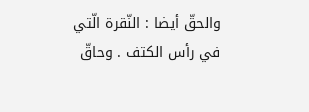والحقّ أيضا : النّقرة الّتي في رأس الكتف . وحاقّ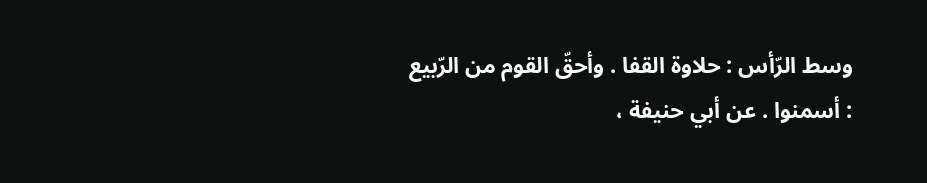وسط الرّأس : حلاوة القفا . وأحقّ القوم من الرّبيع : أسمنوا . عن أبي حنيفة ،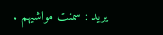يريد : سمنت مواشيهم .